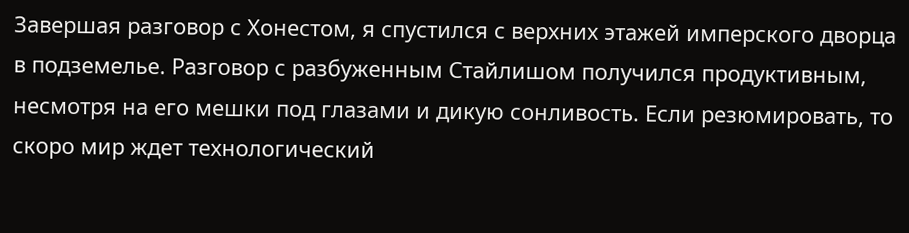Завершая разговор с Хонестом, я спустился с верхних этажей имперского дворца в подземелье. Разговор с разбуженным Стайлишом получился продуктивным, несмотря на его мешки под глазами и дикую сонливость. Если резюмировать, то скоро мир ждет технологический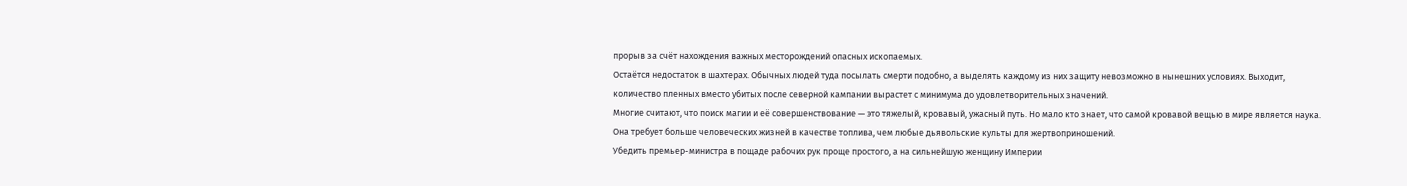прорыв за счёт нахождения важных месторождений опасных ископаемых.
Остаётся недостаток в шахтерах. Обычных людей туда посылать смерти подобно, а выделять каждому из них защиту невозможно в нынешних условиях. Выходит, количество пленных вместо убитых после северной кампании вырастет с минимума до удовлетворительных значений.
Многие считают, что поиск магии и её совершенствование — это тяжелый, кровавый, ужасный путь. Но мало кто знает, что самой кровавой вещью в мире является наука. Она требует больше человеческих жизней в качестве топлива, чем любые дьявольские культы для жертвоприношений.
Убедить премьер-министра в пощаде рабочих рук проще простого, а на сильнейшую женщину Империи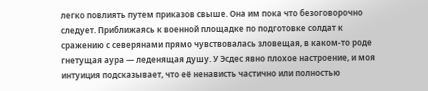легко повлиять путем приказов свыше. Она им пока что безоговорочно следует. Приближаясь к военной площадке по подготовке солдат к сражению с северянами прямо чувствовалась зловещая, в каком-то роде гнетущая аура — леденящая душу. У Эсдес явно плохое настроение, и моя интуиция подсказывает, что её ненависть частично или полностью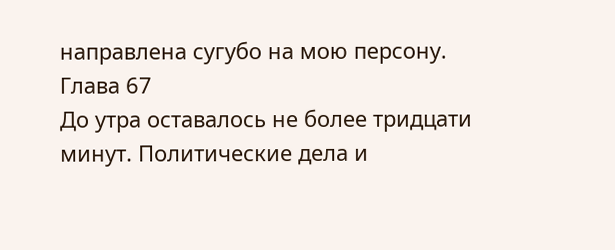направлена сугубо на мою персону.
Глава 67
До утра оставалось не более тридцати минут. Политические дела и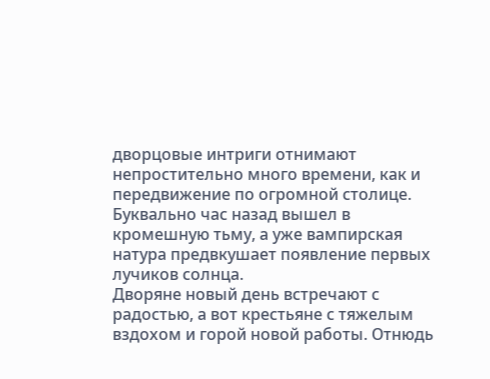дворцовые интриги отнимают непростительно много времени, как и передвижение по огромной столице. Буквально час назад вышел в кромешную тьму, а уже вампирская натура предвкушает появление первых лучиков солнца.
Дворяне новый день встречают с радостью, а вот крестьяне с тяжелым вздохом и горой новой работы. Отнюдь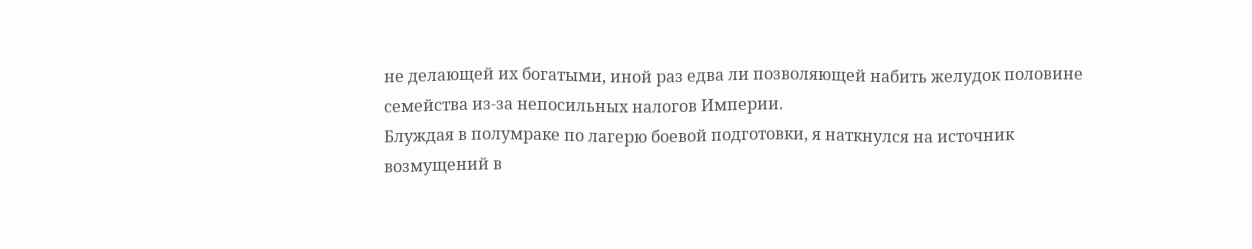не делающей их богатыми, иной раз едва ли позволяющей набить желудок половине семейства из-за непосильных налогов Империи.
Блуждая в полумраке по лагерю боевой подготовки, я наткнулся на источник возмущений в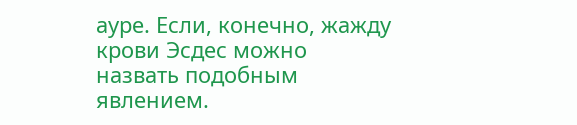ауре. Если, конечно, жажду крови Эсдес можно назвать подобным явлением.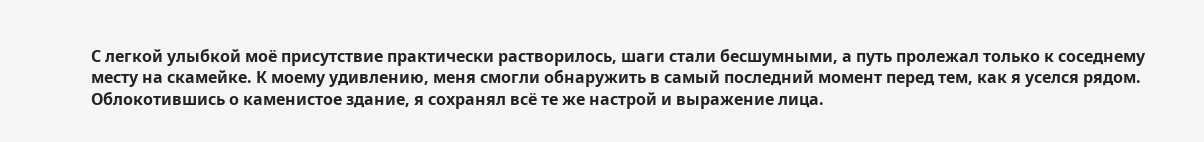С легкой улыбкой моё присутствие практически растворилось, шаги стали бесшумными, а путь пролежал только к соседнему месту на скамейке. К моему удивлению, меня смогли обнаружить в самый последний момент перед тем, как я уселся рядом.
Облокотившись о каменистое здание, я сохранял всё те же настрой и выражение лица.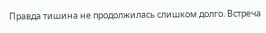Правда тишина не продолжилась слишком долго. Встреча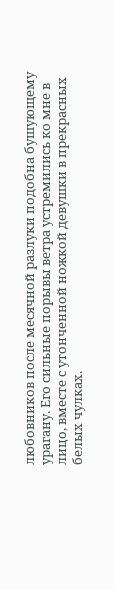любовников после месячной разлуки подобна бушующему урагану. Его сильные порывы ветра устремились ко мне в лицо, вместе с утонченной ножкой девушки в прекрасных белых чулках.